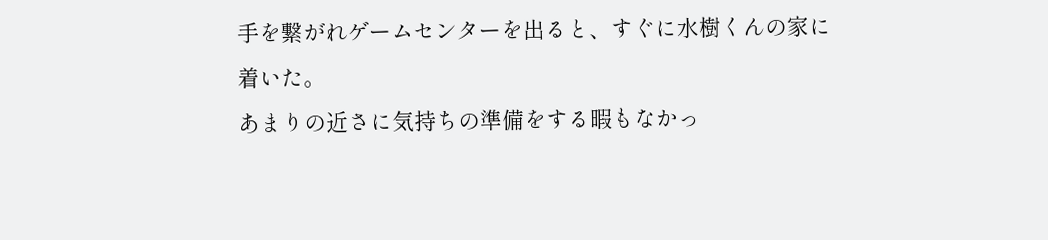手を繋がれゲームセンターを出ると、すぐに水樹くんの家に着いた。
あまりの近さに気持ちの準備をする暇もなかっ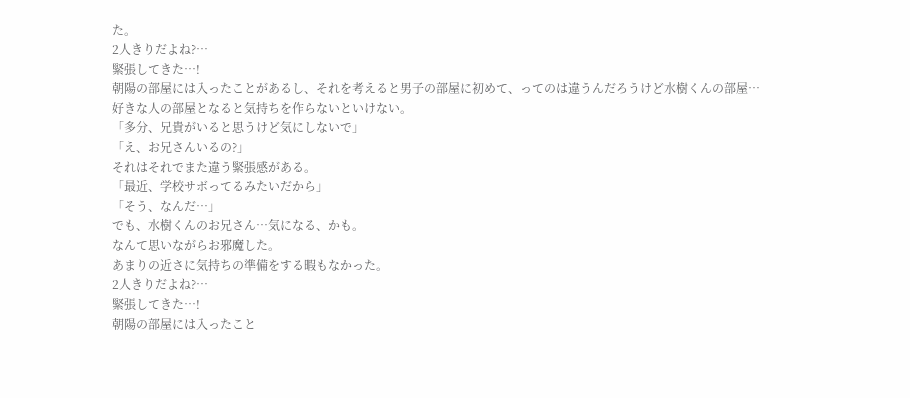た。
2人きりだよね?…
緊張してきた…!
朝陽の部屋には入ったことがあるし、それを考えると男子の部屋に初めて、ってのは違うんだろうけど水樹くんの部屋…
好きな人の部屋となると気持ちを作らないといけない。
「多分、兄貴がいると思うけど気にしないで」
「え、お兄さんいるの?」
それはそれでまた違う緊張感がある。
「最近、学校サボってるみたいだから」
「そう、なんだ…」
でも、水樹くんのお兄さん…気になる、かも。
なんて思いながらお邪魔した。
あまりの近さに気持ちの準備をする暇もなかった。
2人きりだよね?…
緊張してきた…!
朝陽の部屋には入ったこと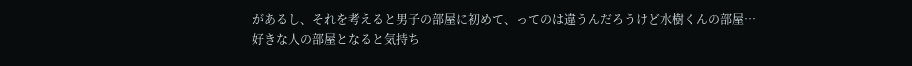があるし、それを考えると男子の部屋に初めて、ってのは違うんだろうけど水樹くんの部屋…
好きな人の部屋となると気持ち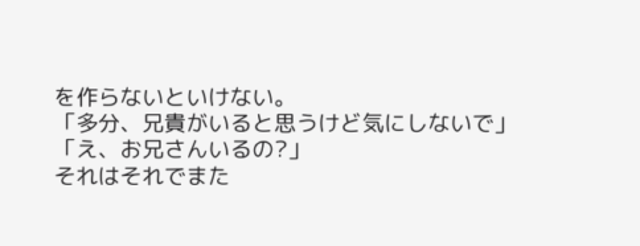を作らないといけない。
「多分、兄貴がいると思うけど気にしないで」
「え、お兄さんいるの?」
それはそれでまた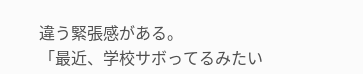違う緊張感がある。
「最近、学校サボってるみたい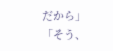だから」
「そう、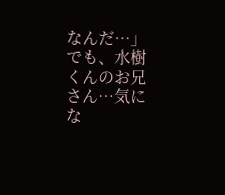なんだ…」
でも、水樹くんのお兄さん…気にな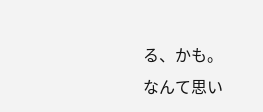る、かも。
なんて思い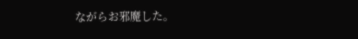ながらお邪魔した。